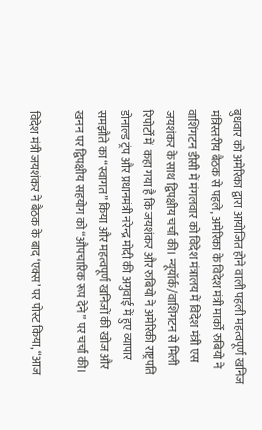बुधवार को अमेरिका द्वारा आयोजित होने वाली पहली महत्वपूर्ण खनिज मंत्रिस्तरीय बैठक से पहले, अमेरिका के विदेश मंत्री मार्को रुबियो ने वाशिंगटन डीसी में मंगलवार को विदेश मंत्रालय में विदेश मंत्री एस जयशंकर के साथ द्विपक्षीय चर्चा की। न्यूयॉर्क/वाशिंगटन से मिली रिपोर्टों में  कहा गया है कि जयशंकर और रुबियो ने अमेरिकी राष्ट्रपति डोनाल्ड ट्रंप और प्रधानमंत्री नरेन्द्र मोदी की अगुवाई में हुए व्यापार समझौते का “स्वागत” किया और महत्वपूर्ण खनिजों की खोज और खनन पर द्विपक्षीय सहयोग को “औपचारिक रूप देने” पर चर्चा की।

विदेश मंत्री जयशंकर ने बैठक के बाद ‘एक्स’ पर पोस्ट किया, “आज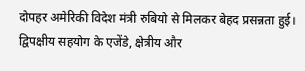दोपहर अमेरिकी विदेश मंत्री रुबियो से मिलकर बेहद प्रसन्नता हुई। द्विपक्षीय सहयोग के एजेंडे, क्षेत्रीय और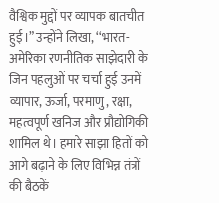वैश्विक मुद्दों पर व्यापक बातचीत हुई।” उन्होंने लिखा, ‘‘भारत-अमेरिका रणनीतिक साझेदारी के जिन पहलुओं पर चर्चा हुई उनमें व्यापार, ऊर्जा, परमाणु, रक्षा, महत्वपूर्ण खनिज और प्रौद्योगिकी शामिल थे। हमारे साझा हितों को आगे बढ़ाने के लिए विभिन्न तंत्रों की बैठकें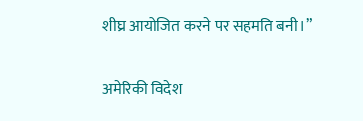शीघ्र आयोजित करने पर सहमति बनी।”

अमेरिकी विदेश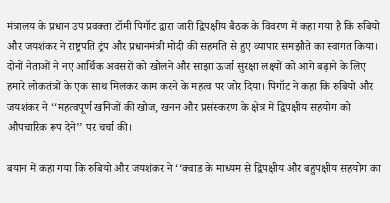मंत्रालय के प्रधान उप प्रवक्ता टॉमी पिगॉट द्वारा जारी द्विपक्षीय बैठक के विवरण में कहा गया है कि रुबियो और जयशंकर ने राष्ट्रपति ट्रंप और प्रधानमंत्री मोदी की सहमति से हुए व्यापार समझौते का स्वागत किया। दोनों नेताओं ने नए आर्थिक अवसरों को खोलने और साझा ऊर्जा सुरक्षा लक्ष्यों को आगे बढ़ाने के लिए हमारे लोकतंत्रों के एक साथ मिलकर काम करने के महत्व पर जोर दिया। पिगॉट ने कहा कि रुबियो और जयशंकर ने ‘‘महत्वपूर्ण खनिजों की खोज, खनन और प्रसंस्करण के क्षेत्र में द्विपक्षीय सहयोग को औपचारिक रूप देने’’ पर चर्चा की।

बयान में कहा गया कि रुबियो और जयशंकर ने ‘‘क्वाड के माध्यम से द्विपक्षीय और बहुपक्षीय सहयोग का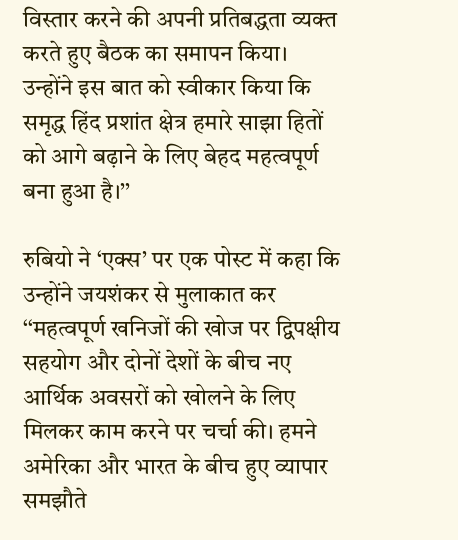विस्तार करने की अपनी प्रतिबद्धता व्यक्त करते हुए बैठक का समापन किया। उन्होंने इस बात को स्वीकार किया कि समृद्ध हिंद प्रशांत क्षेत्र हमारे साझा हितों को आगे बढ़ाने के लिए बेहद महत्वपूर्ण बना हुआ है।’’

रुबियो ने ‘एक्स’ पर एक पोस्ट में कहा कि उन्होंने जयशंकर से मुलाकात कर ‘‘महत्वपूर्ण खनिजों की खोज पर द्विपक्षीय सहयोग और दोनों देशों के बीच नए आर्थिक अवसरों को खोलने के लिए मिलकर काम करने पर चर्चा की। हमने अमेरिका और भारत के बीच हुए व्यापार समझौते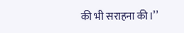की भी सराहना की।’’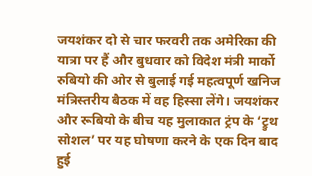जयशंकर दो से चार फरवरी तक अमेरिका की यात्रा पर हैं और बुधवार को विदेश मंत्री मार्को रुबियो की ओर से बुलाई गई महत्वपूर्ण खनिज मंत्रिस्तरीय बैठक में वह हिस्सा लेंगे। जयशंकर और रूबियो के बीच यह मुलाकात ट्रंप के ‘ट्रुथ सोशल’ पर यह घोषणा करने के एक दिन बाद हुई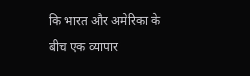कि भारत और अमेरिका के बीच एक व्यापार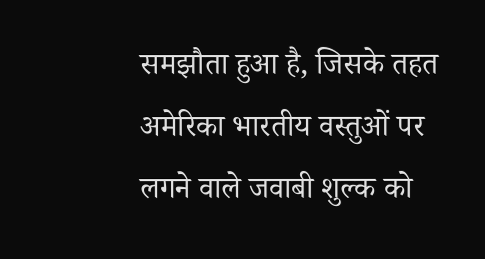समझौता हुआ है, जिसके तहत अमेरिका भारतीय वस्तुओं पर लगने वाले जवाबी शुल्क को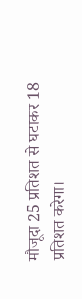मौजूदा 25 प्रतिशत से घटाकर 18 प्रतिशत करेगा।